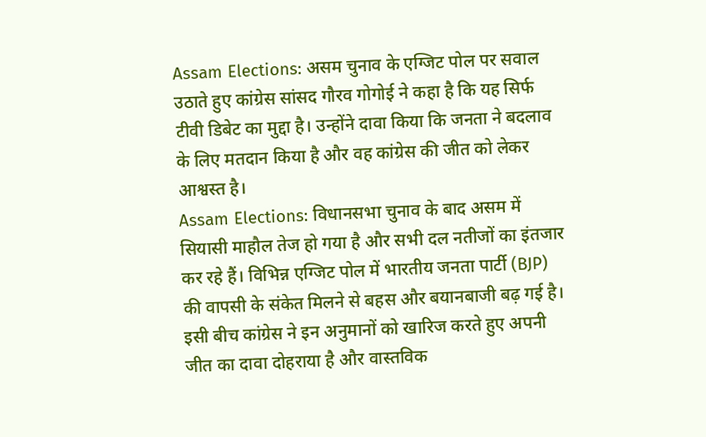Assam Elections: असम चुनाव के एग्जिट पोल पर सवाल उठाते हुए कांग्रेस सांसद गौरव गोगोई ने कहा है कि यह सिर्फ टीवी डिबेट का मुद्दा है। उन्होंने दावा किया कि जनता ने बदलाव के लिए मतदान किया है और वह कांग्रेस की जीत को लेकर आश्वस्त है।
Assam Elections: विधानसभा चुनाव के बाद असम में सियासी माहौल तेज हो गया है और सभी दल नतीजों का इंतजार कर रहे हैं। विभिन्न एग्जिट पोल में भारतीय जनता पार्टी (BJP) की वापसी के संकेत मिलने से बहस और बयानबाजी बढ़ गई है। इसी बीच कांग्रेस ने इन अनुमानों को खारिज करते हुए अपनी जीत का दावा दोहराया है और वास्तविक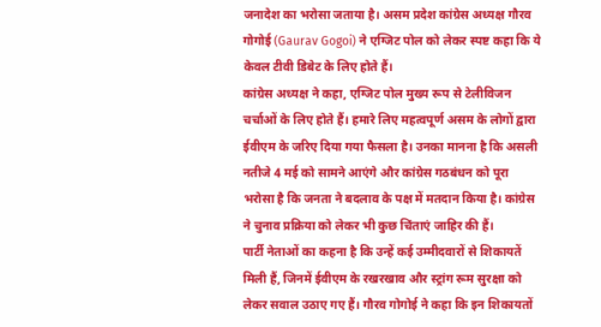जनादेश का भरोसा जताया है। असम प्रदेश कांग्रेस अध्यक्ष गौरव गोगोई (Gaurav Gogoi) ने एग्जिट पोल को लेकर स्पष्ट कहा कि ये केवल टीवी डिबेट के लिए होते हैं।
कांग्रेस अध्यक्ष ने कहा, एग्जिट पोल मुख्य रूप से टेलीविजन चर्चाओं के लिए होते हैं। हमारे लिए महत्वपूर्ण असम के लोगों द्वारा ईवीएम के जरिए दिया गया फैसला है। उनका मानना है कि असली नतीजे 4 मई को सामने आएंगे और कांग्रेस गठबंधन को पूरा भरोसा है कि जनता ने बदलाव के पक्ष में मतदान किया है। कांग्रेस ने चुनाव प्रक्रिया को लेकर भी कुछ चिंताएं जाहिर की हैं।
पार्टी नेताओं का कहना है कि उन्हें कई उम्मीदवारों से शिकायतें मिली हैं, जिनमें ईवीएम के रखरखाव और स्ट्रांग रूम सुरक्षा को लेकर सवाल उठाए गए हैं। गौरव गोगोई ने कहा कि इन शिकायतों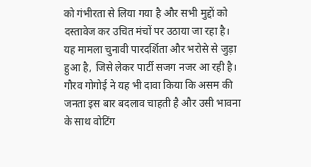को गंभीरता से लिया गया है और सभी मुद्दों को दस्तावेज कर उचित मंचों पर उठाया जा रहा है। यह मामला चुनावी पारदर्शिता और भरोसे से जुड़ा हुआ है, जिसे लेकर पार्टी सजग नजर आ रही है।
गौरव गोगोई ने यह भी दावा किया कि असम की जनता इस बार बदलाव चाहती है और उसी भावना के साथ वोटिंग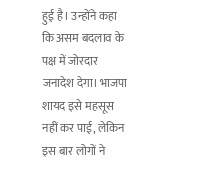हुई है। उन्होंने कहा कि असम बदलाव के पक्ष में जोरदार जनादेश देगा। भाजपा शायद इसे महसूस नहीं कर पाई, लेकिन इस बार लोगों ने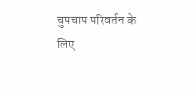चुपचाप परिवर्तन के लिए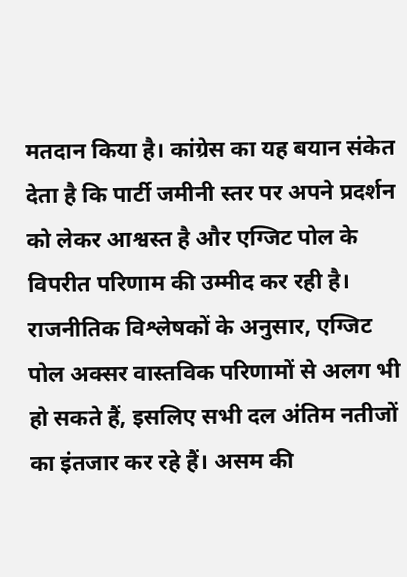मतदान किया है। कांग्रेस का यह बयान संकेत देता है कि पार्टी जमीनी स्तर पर अपने प्रदर्शन को लेकर आश्वस्त है और एग्जिट पोल के विपरीत परिणाम की उम्मीद कर रही है।
राजनीतिक विश्लेषकों के अनुसार, एग्जिट पोल अक्सर वास्तविक परिणामों से अलग भी हो सकते हैं, इसलिए सभी दल अंतिम नतीजों का इंतजार कर रहे हैं। असम की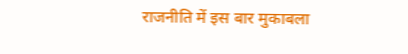राजनीति में इस बार मुकाबला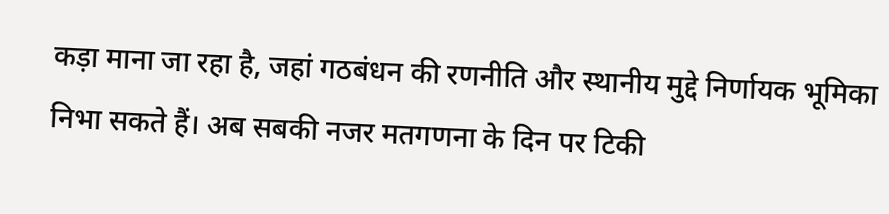कड़ा माना जा रहा है, जहां गठबंधन की रणनीति और स्थानीय मुद्दे निर्णायक भूमिका निभा सकते हैं। अब सबकी नजर मतगणना के दिन पर टिकी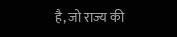है, जो राज्य की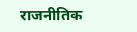राजनीतिक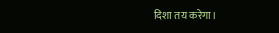दिशा तय करेगा।